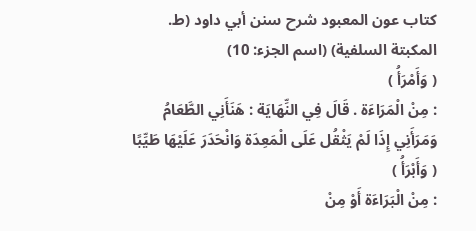كتاب عون المعبود شرح سنن أبي داود (ط. المكبتة السلفية) (اسم الجزء: 10)
( وَأَمْرَأُ )
: مِنْ الْمَرَاءَة . قَالَ فِي النِّهَايَة : هَنَأَنِي الطَّعَامُ وَمَرَأَنِي إِذَا لَمْ يَثْقُل عَلَى الْمَعِدَة وَانْحَدَرَ عَلَيْهَا طَيِّبًا
( وَأَبْرَأُ )
: مِنْ الْبَرَاءَة أَوْ مِنْ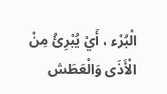الْبُرْء ، أَيْ يُبْرِئُ مِنْ الْأَذَى وَالْعَطَش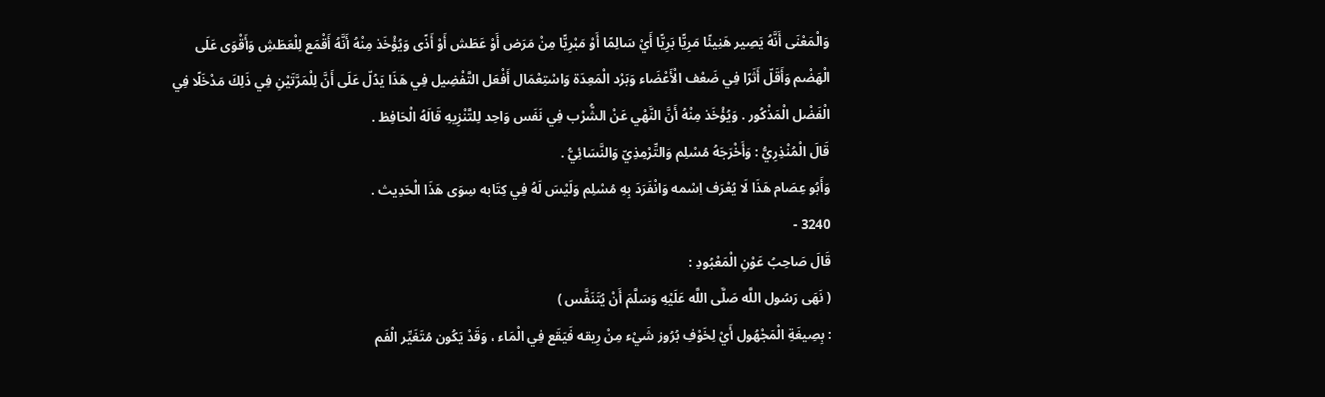وَالْمَعْنَى أَنَّهُ يَصِير هَنِيئًا مَرِيًّا بَرِيًّا أَيْ سَالِمًا أَوْ مَبْرِيًّا مِنْ مَرَض أَوْ عَطَش أَوْ أَذًى وَيُؤْخَذ مِنْهُ أَنَّهُ أَقْمَع لِلْعَطَشِ وَأَقْوَى عَلَى الْهَضْم وَأَقَلّ أَثَرًا فِي ضَعْف الْأَعْضَاء وَبَرْد الْمَعِدَة وَاسْتِعْمَال أَفْعَل التَّفْضِيل فِي هَذَا يَدُلّ عَلَى أَنَّ لِلْمَرَّتَيْنِ فِي ذَلِكَ مَدْخَلًا فِي الْفَضْل الْمَذْكُور . وَيُؤْخَذ مِنْهُ أَنَّ النَّهْي عَنْ الشُّرْب فِي نَفَس وَاحِد لِلتَّنْزِيهِ قَالَهُ الْحَافِظ .
قَالَ الْمُنْذِرِيُّ : وَأَخْرَجَهُ مُسْلِم وَالتِّرْمِذِيّ وَالنَّسَائِيُّ .
وَأَبُو عِصَام هَذَا لَا يُعْرَف اِسْمه وَانْفَرَدَ بِهِ مُسْلِم وَلَيْسَ لَهُ فِي كِتَابه سِوَى هَذَا الْحَدِيث .
3240 -
قَالَ صَاحِبُ عَوْنِ الْمَعْبُودِ :
( نَهَى رَسُول اللَّه صَلَّى اللَّه عَلَيْهِ وَسَلَّمَ أَنْ يُتَنَفَّس )
: بِصِيغَةِ الْمَجْهُول أَيْ لِخَوْفِ بُرُوز شَيْء مِنْ رِيقه فَيَقَع فِي الْمَاء ، وَقَدْ يَكُون مُتَغَيِّر الْفَم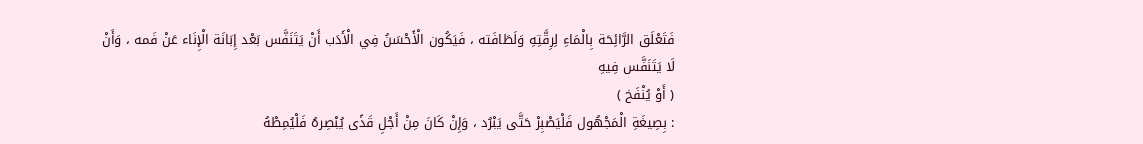فَتَعْلَق الرَّائِحَة بِالْمَاءِ لِرِقَّتِهِ وَلَطَافَته ، فَيَكُون الْأَحْسَنُ فِي الْأَدَب أَنْ يَتَنَفَّس بَعْد إِبَانَة الْإِنَاء عَنْ فَمه ، وَأَنْ لَا يَتَنَفَّس فِيهِ
( أَوْ يُنْفَخ )
: بِصِيغَةِ الْمَجْهُول فَلْيَصْبِرْ حَتَّى يَبْرُد ، وَإِنْ كَانَ مِنْ أَجْلِ قَذًى يُبْصِرهُ فَلْيُمِطْهُ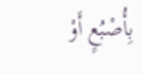بِأُصْبُعٍ أَوْ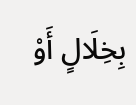بِخِلَالٍ أَوْ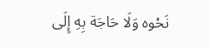نَحْوه وَلَا حَاجَة بِهِ إِلَى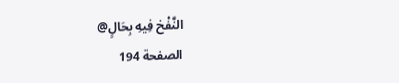النَّفْخ فِيهِ بِحَالٍ@
الصفحة 194